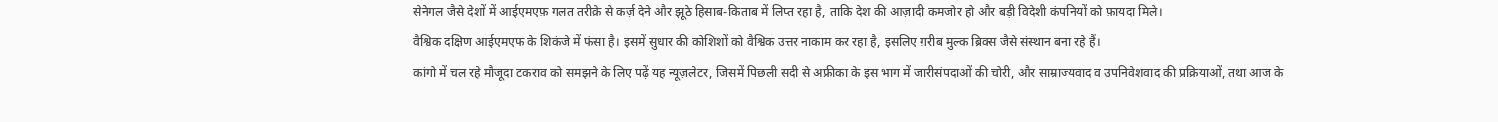सेनेगल जैसे देशों में आईएमएफ़ गलत तरीक़े से कर्ज़ देने और झूठे हिसाब-किताब में लिप्त रहा है, ताकि देश की आज़ादी कमजोर हो और बड़ी विदेशी कंपनियों को फ़ायदा मिले।
वैश्विक दक्षिण आईएमएफ के शिकंजे में फंसा है। इसमें सुधार की कोशिशों को वैश्विक उत्तर नाकाम कर रहा है, इसलिए ग़रीब मुल्क ब्रिक्स जैसे संस्थान बना रहे हैं।
कांगो में चल रहे मौजूदा टकराव को समझने के लिए पढ़ें यह न्यूज़लेटर, जिसमें पिछली सदी से अफ्रीका के इस भाग में जारीसंपदाओं की चोरी, और साम्राज्यवाद व उपनिवेशवाद की प्रक्रियाओं, तथा आज के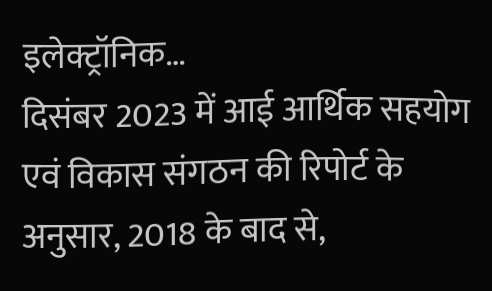इलेक्ट्रॉनिक…
दिसंबर 2023 में आई आर्थिक सहयोग एवं विकास संगठन की रिपोर्ट के अनुसार, 2018 के बाद से,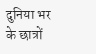दुनिया भर के छात्रों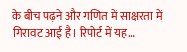के बीच पढ़ने और गणित में साक्षरता में गिरावट आई है। रिपोर्ट में यह…